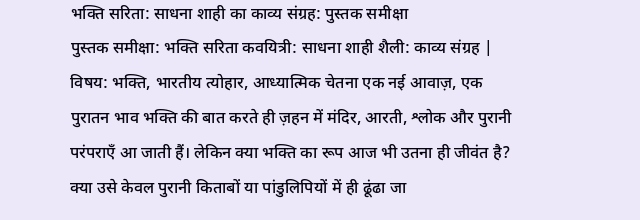भक्ति सरिता: साधना शाही का काव्य संग्रह: पुस्तक समीक्षा
पुस्तक समीक्षा: भक्ति सरिता कवयित्री: साधना शाही शैली: काव्य संग्रह | विषय: भक्ति, भारतीय त्योहार, आध्यात्मिक चेतना एक नई आवाज़, एक पुरातन भाव भक्ति की बात करते ही ज़हन में मंदिर, आरती, श्लोक और पुरानी परंपराएँ आ जाती हैं। लेकिन क्या भक्ति का रूप आज भी उतना ही जीवंत है? क्या उसे केवल पुरानी किताबों या पांडुलिपियों में ही ढूंढा जा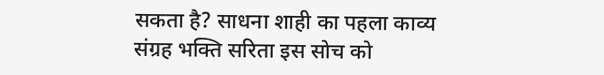सकता है? साधना शाही का पहला काव्य संग्रह भक्ति सरिता इस सोच को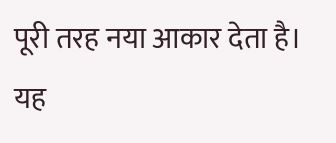पूरी तरह नया आकार देता है। यह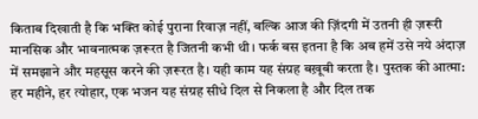किताब दिखाती है कि भक्ति कोई पुराना रिवाज़ नहीं, बल्कि आज की ज़िंदगी में उतनी ही ज़रूरी मानसिक और भावनात्मक ज़रूरत है जितनी कभी थी। फर्क बस इतना है कि अब हमें उसे नये अंदाज़ में समझाने और महसूस करने की ज़रूरत है। यही काम यह संग्रह बख़ूबी करता है। पुस्तक की आत्मा: हर महीने, हर त्योहार, एक भजन यह संग्रह सीधे दिल से निकला है और दिल तक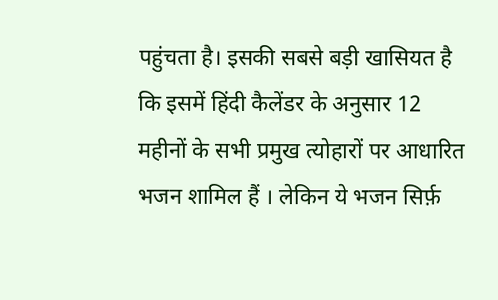पहुंचता है। इसकी सबसे बड़ी खासियत है कि इसमें हिंदी कैलेंडर के अनुसार 12 महीनों के सभी प्रमुख त्योहारों पर आधारित भजन शामिल हैं । लेकिन ये भजन सिर्फ़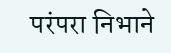परंपरा निभाने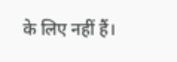के लिए नहीं हैं।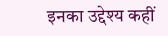इनका उद्देश्य कहीं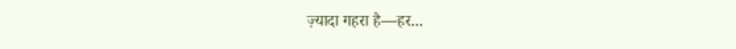ज़्यादा गहरा है—हर...